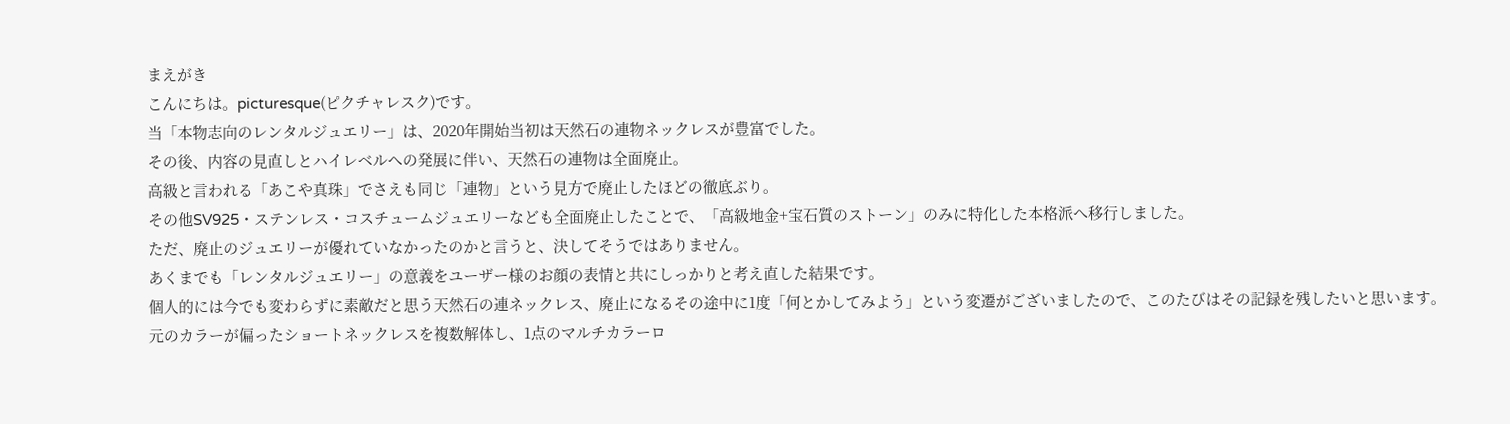まえがき
こんにちは。picturesque(ピクチャレスク)です。
当「本物志向のレンタルジュエリー」は、2020年開始当初は天然石の連物ネックレスが豊富でした。
その後、内容の見直しとハイレベルへの発展に伴い、天然石の連物は全面廃止。
高級と言われる「あこや真珠」でさえも同じ「連物」という見方で廃止したほどの徹底ぶり。
その他SV925・ステンレス・コスチュームジュエリーなども全面廃止したことで、「高級地金+宝石質のストーン」のみに特化した本格派へ移行しました。
ただ、廃止のジュエリーが優れていなかったのかと言うと、決してそうではありません。
あくまでも「レンタルジュエリー」の意義をユーザー様のお顔の表情と共にしっかりと考え直した結果です。
個人的には今でも変わらずに素敵だと思う天然石の連ネックレス、廃止になるその途中に1度「何とかしてみよう」という変遷がございましたので、このたびはその記録を残したいと思います。
元のカラーが偏ったショートネックレスを複数解体し、1点のマルチカラーロ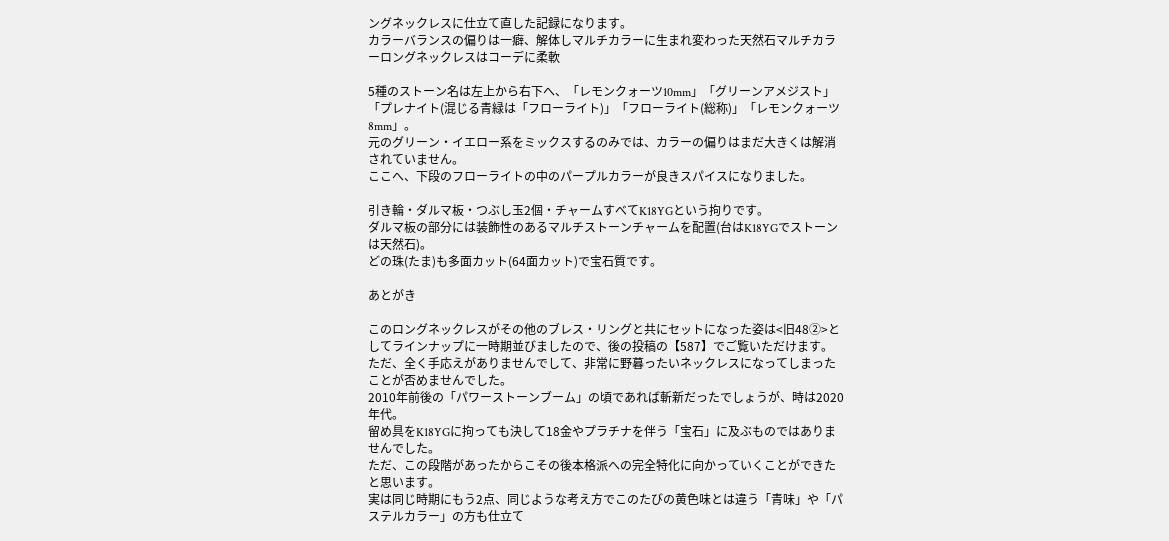ングネックレスに仕立て直した記録になります。
カラーバランスの偏りは一癖、解体しマルチカラーに生まれ変わった天然石マルチカラーロングネックレスはコーデに柔軟

5種のストーン名は左上から右下へ、「レモンクォーツ10mm」「グリーンアメジスト」「プレナイト(混じる青緑は「フローライト)」「フローライト(総称)」「レモンクォーツ8mm」。
元のグリーン・イエロー系をミックスするのみでは、カラーの偏りはまだ大きくは解消されていません。
ここへ、下段のフローライトの中のパープルカラーが良きスパイスになりました。

引き輪・ダルマ板・つぶし玉2個・チャームすべてK18YGという拘りです。
ダルマ板の部分には装飾性のあるマルチストーンチャームを配置(台はK18YGでストーンは天然石)。
どの珠(たま)も多面カット(64面カット)で宝石質です。

あとがき

このロングネックレスがその他のブレス・リングと共にセットになった姿は<旧48②>としてラインナップに一時期並びましたので、後の投稿の【587】でご覧いただけます。
ただ、全く手応えがありませんでして、非常に野暮ったいネックレスになってしまったことが否めませんでした。
2010年前後の「パワーストーンブーム」の頃であれば斬新だったでしょうが、時は2020年代。
留め具をK18YGに拘っても決して18金やプラチナを伴う「宝石」に及ぶものではありませんでした。
ただ、この段階があったからこその後本格派への完全特化に向かっていくことができたと思います。
実は同じ時期にもう2点、同じような考え方でこのたびの黄色味とは違う「青味」や「パステルカラー」の方も仕立て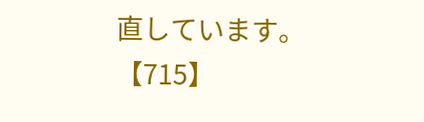直しています。
【715】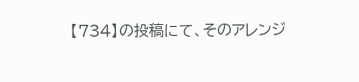【734】の投稿にて、そのアレンジ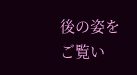後の姿をご覧い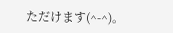ただけます(^-^)。